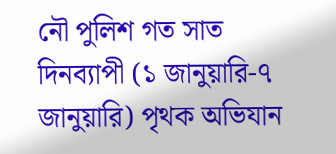নৌ পুলিশ গত সাত দিনব্যাপী (১ জানুয়ারি-৭ জানুয়ারি) পৃথক অভিযান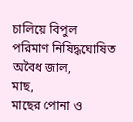চালিয়ে বিপুল পরিমাণ নিষিদ্ধঘোষিত অবৈধ জাল,
মাছ,
মাছের পোনা ও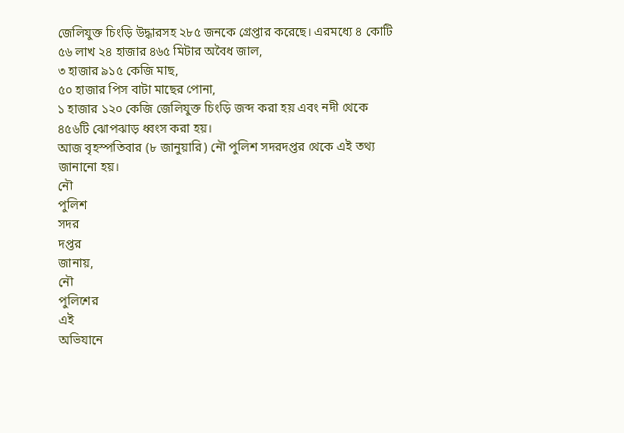জেলিযুক্ত চিংড়ি উদ্ধারসহ ২৮৫ জনকে গ্রেপ্তার করেছে। এরমধ্যে ৪ কোটি ৫৬ লাখ ২৪ হাজার ৪৬৫ মিটার অবৈধ জাল,
৩ হাজার ৯১৫ কেজি মাছ,
৫০ হাজার পিস বাটা মাছের পোনা,
১ হাজার ১২০ কেজি জেলিযুক্ত চিংড়ি জব্দ করা হয় এবং নদী থেকে ৪৫৬টি ঝোপঝাড় ধ্বংস করা হয়।
আজ বৃহস্পতিবার (৮ জানুয়ারি) নৌ পুলিশ সদরদপ্তর থেকে এই তথ্য জানানো হয়।
নৌ
পুলিশ
সদর
দপ্তর
জানায়,
নৌ
পুলিশের
এই
অভিযানে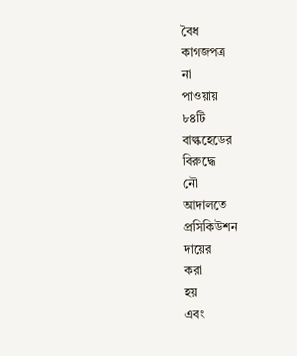বৈধ
কাগজপত্র
না
পাওয়ায়
৮৪টি
বাল্কহেডের
বিরুদ্ধে
নৌ
আদালতে
প্রসিকিউশন
দায়ের
করা
হয়
এবং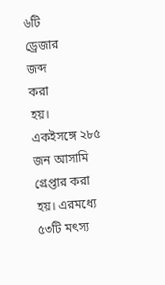৬টি
ড্রেজার
জব্দ
করা
হয়।
একইসঙ্গে ২৮৫ জন আসামি গ্রেপ্তার করা হয়। এরমধ্যে ৫৩টি মৎস্য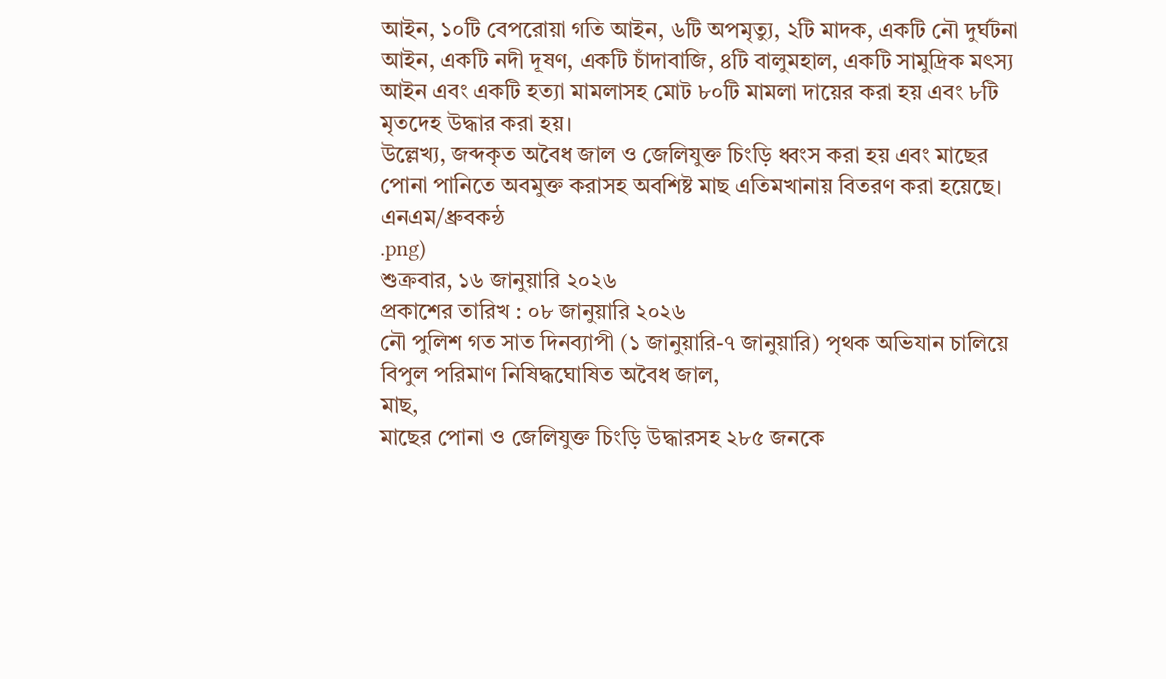আইন, ১০টি বেপরোয়া গতি আইন, ৬টি অপমৃত্যু, ২টি মাদক, একটি নৌ দুর্ঘটনা আইন, একটি নদী দূষণ, একটি চাঁদাবাজি, ৪টি বালুমহাল, একটি সামুদ্রিক মৎস্য আইন এবং একটি হত্যা মামলাসহ মোট ৮০টি মামলা দায়ের করা হয় এবং ৮টি মৃতদেহ উদ্ধার করা হয়।
উল্লেখ্য, জব্দকৃত অবৈধ জাল ও জেলিযুক্ত চিংড়ি ধ্বংস করা হয় এবং মাছের পোনা পানিতে অবমুক্ত করাসহ অবশিষ্ট মাছ এতিমখানায় বিতরণ করা হয়েছে।
এনএম/ধ্রুবকন্ঠ
.png)
শুক্রবার, ১৬ জানুয়ারি ২০২৬
প্রকাশের তারিখ : ০৮ জানুয়ারি ২০২৬
নৌ পুলিশ গত সাত দিনব্যাপী (১ জানুয়ারি-৭ জানুয়ারি) পৃথক অভিযান চালিয়ে বিপুল পরিমাণ নিষিদ্ধঘোষিত অবৈধ জাল,
মাছ,
মাছের পোনা ও জেলিযুক্ত চিংড়ি উদ্ধারসহ ২৮৫ জনকে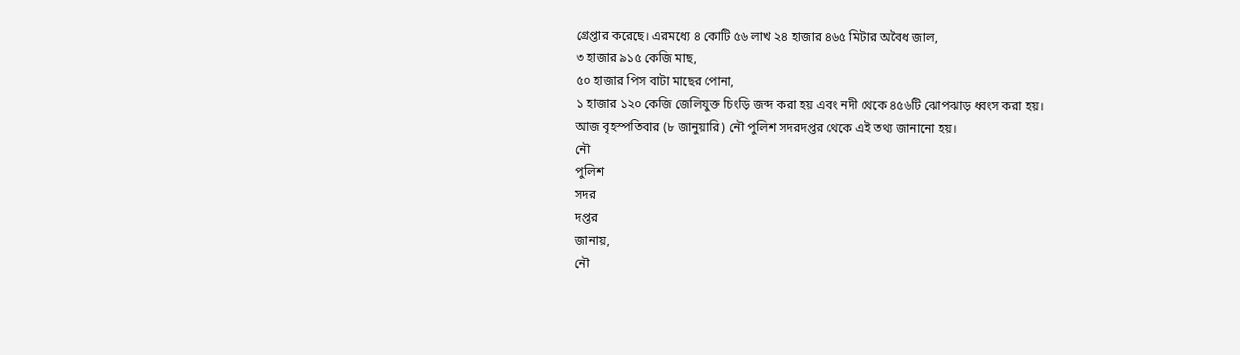গ্রেপ্তার করেছে। এরমধ্যে ৪ কোটি ৫৬ লাখ ২৪ হাজার ৪৬৫ মিটার অবৈধ জাল,
৩ হাজার ৯১৫ কেজি মাছ,
৫০ হাজার পিস বাটা মাছের পোনা,
১ হাজার ১২০ কেজি জেলিযুক্ত চিংড়ি জব্দ করা হয় এবং নদী থেকে ৪৫৬টি ঝোপঝাড় ধ্বংস করা হয়।
আজ বৃহস্পতিবার (৮ জানুয়ারি) নৌ পুলিশ সদরদপ্তর থেকে এই তথ্য জানানো হয়।
নৌ
পুলিশ
সদর
দপ্তর
জানায়,
নৌ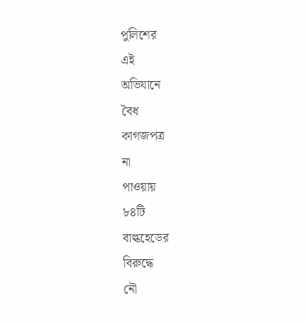পুলিশের
এই
অভিযানে
বৈধ
কাগজপত্র
না
পাওয়ায়
৮৪টি
বাল্কহেডের
বিরুদ্ধে
নৌ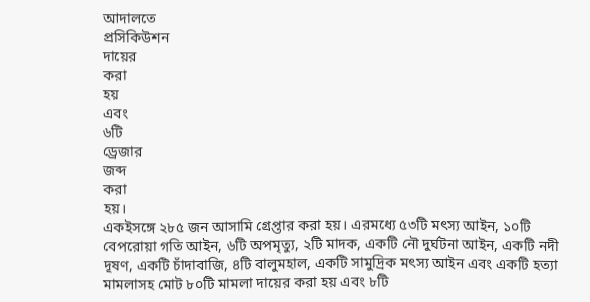আদালতে
প্রসিকিউশন
দায়ের
করা
হয়
এবং
৬টি
ড্রেজার
জব্দ
করা
হয়।
একইসঙ্গে ২৮৫ জন আসামি গ্রেপ্তার করা হয়। এরমধ্যে ৫৩টি মৎস্য আইন, ১০টি বেপরোয়া গতি আইন, ৬টি অপমৃত্যু, ২টি মাদক, একটি নৌ দুর্ঘটনা আইন, একটি নদী দূষণ, একটি চাঁদাবাজি, ৪টি বালুমহাল, একটি সামুদ্রিক মৎস্য আইন এবং একটি হত্যা মামলাসহ মোট ৮০টি মামলা দায়ের করা হয় এবং ৮টি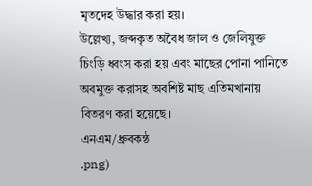মৃতদেহ উদ্ধার করা হয়।
উল্লেখ্য, জব্দকৃত অবৈধ জাল ও জেলিযুক্ত চিংড়ি ধ্বংস করা হয় এবং মাছের পোনা পানিতে অবমুক্ত করাসহ অবশিষ্ট মাছ এতিমখানায় বিতরণ করা হয়েছে।
এনএম/ধ্রুবকন্ঠ
.png)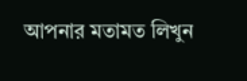আপনার মতামত লিখুন